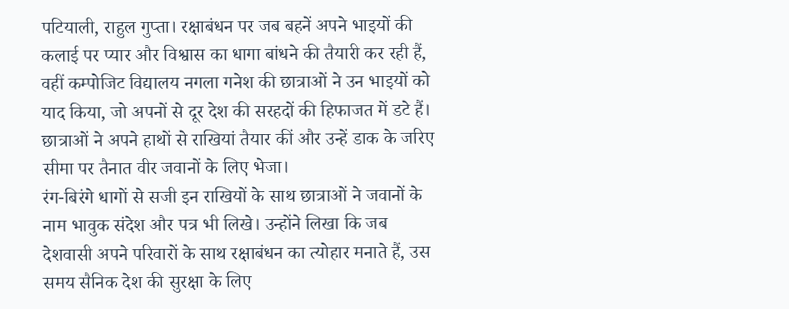पटियाली, राहुल गुप्ता। रक्षाबंधन पर जब बहनें अपने भाइयों की कलाई पर प्यार और विश्वास का धागा बांधने की तैयारी कर रही हैं, वहीं कम्पोजिट विद्यालय नगला गनेश की छात्राओं ने उन भाइयों को याद किया, जो अपनों से दूर देश की सरहदों की हिफाजत में डटे हैं। छात्राओं ने अपने हाथों से राखियां तैयार कीं और उन्हें डाक के जरिए सीमा पर तैनात वीर जवानों के लिए भेजा।
रंग-बिरंगे धागों से सजी इन राखियों के साथ छात्राओं ने जवानों के नाम भावुक संदेश और पत्र भी लिखे। उन्होंने लिखा कि जब देशवासी अपने परिवारों के साथ रक्षाबंधन का त्योहार मनाते हैं, उस समय सैनिक देश की सुरक्षा के लिए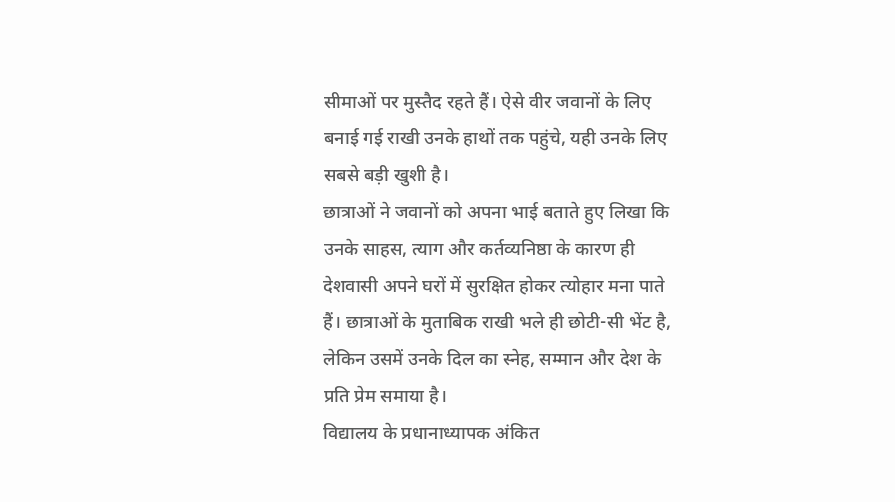सीमाओं पर मुस्तैद रहते हैं। ऐसे वीर जवानों के लिए बनाई गई राखी उनके हाथों तक पहुंचे, यही उनके लिए सबसे बड़ी खुशी है।
छात्राओं ने जवानों को अपना भाई बताते हुए लिखा कि उनके साहस, त्याग और कर्तव्यनिष्ठा के कारण ही देशवासी अपने घरों में सुरक्षित होकर त्योहार मना पाते हैं। छात्राओं के मुताबिक राखी भले ही छोटी-सी भेंट है, लेकिन उसमें उनके दिल का स्नेह, सम्मान और देश के प्रति प्रेम समाया है।
विद्यालय के प्रधानाध्यापक अंकित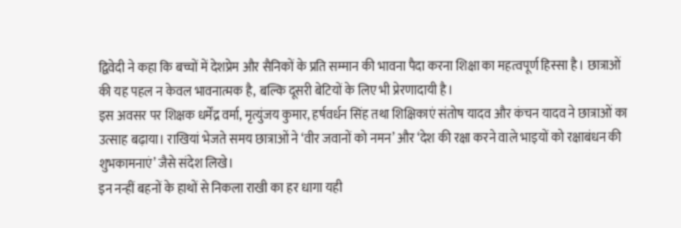द्विवेदी ने कहा कि बच्चों में देशप्रेम और सैनिकों के प्रति सम्मान की भावना पैदा करना शिक्षा का महत्वपूर्ण हिस्सा है। छात्राओं की यह पहल न केवल भावनात्मक है, बल्कि दूसरी बेटियों के लिए भी प्रेरणादायी है।
इस अवसर पर शिक्षक धर्मेंद्र वर्मा, मृत्युंजय कुमार, हर्षवर्धन सिंह तथा शिक्षिकाएं संतोष यादव और कंचन यादव ने छात्राओं का उत्साह बढ़ाया। राखियां भेजते समय छात्राओं ने ‘वीर जवानों को नमन’ और ‘देश की रक्षा करने वाले भाइयों को रक्षाबंधन की शुभकामनाएं’ जैसे संदेश लिखे।
इन नन्हीं बहनों के हाथों से निकला राखी का हर धागा यही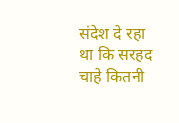संदेश दे रहा था कि सरहद चाहे कितनी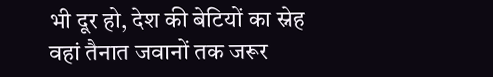भी दूर हो, देश की बेटियों का स्नेह वहां तैनात जवानों तक जरूर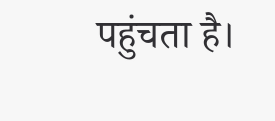पहुंचता है।